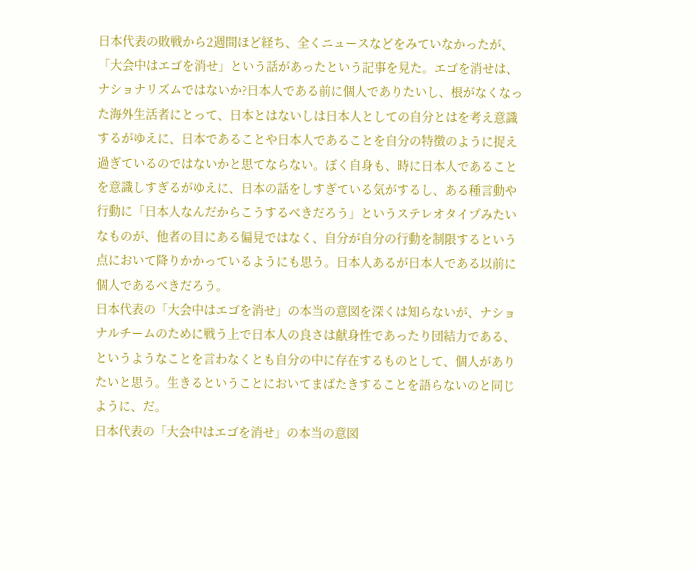日本代表の敗戦から2週間ほど経ち、全くニュースなどをみていなかったが、「大会中はエゴを消せ」という話があったという記事を見た。エゴを消せは、ナショナリズムではないか?日本人である前に個人でありたいし、根がなくなった海外生活者にとって、日本とはないしは日本人としての自分とはを考え意識するがゆえに、日本であることや日本人であることを自分の特徴のように捉え過ぎているのではないかと思てならない。ぼく自身も、時に日本人であることを意識しすぎるがゆえに、日本の話をしすぎている気がするし、ある種言動や行動に「日本人なんだからこうするべきだろう」というステレオタイプみたいなものが、他者の目にある偏見ではなく、自分が自分の行動を制限するという点において降りかかっているようにも思う。日本人あるが日本人である以前に個人であるべきだろう。
日本代表の「大会中はエゴを消せ」の本当の意図を深くは知らないが、ナショナルチームのために戦う上で日本人の良さは献身性であったり団結力である、というようなことを言わなくとも自分の中に存在するものとして、個人がありたいと思う。生きるということにおいてまばたきすることを語らないのと同じように、だ。
日本代表の「大会中はエゴを消せ」の本当の意図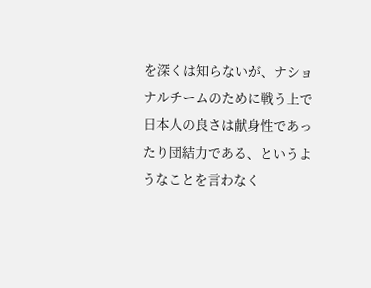を深くは知らないが、ナショナルチームのために戦う上で日本人の良さは献身性であったり団結力である、というようなことを言わなく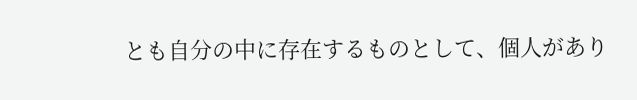とも自分の中に存在するものとして、個人があり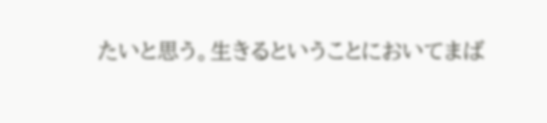たいと思う。生きるということにおいてまば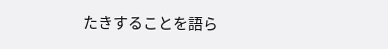たきすることを語ら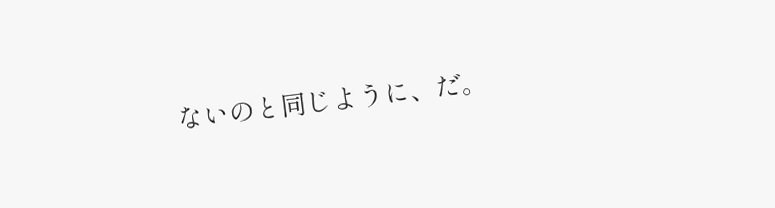ないのと同じように、だ。